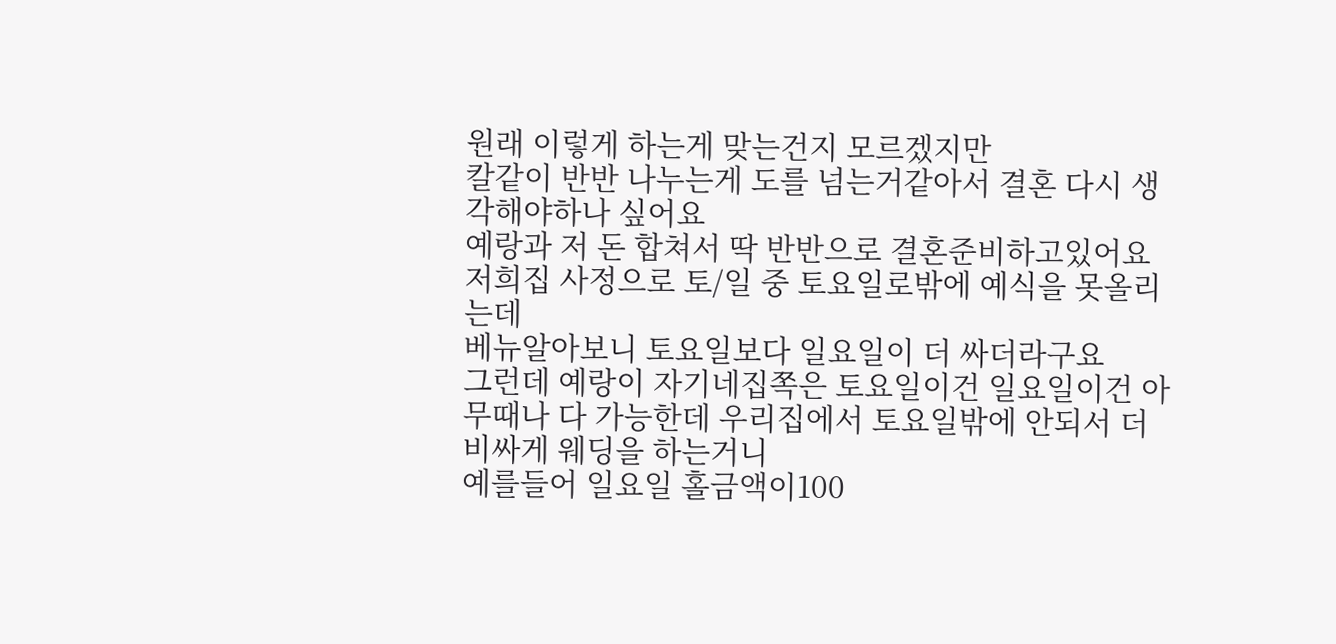원래 이렇게 하는게 맞는건지 모르겠지만
칼같이 반반 나누는게 도를 넘는거같아서 결혼 다시 생각해야하나 싶어요
예랑과 저 돈 합쳐서 딱 반반으로 결혼준비하고있어요
저희집 사정으로 토/일 중 토요일로밖에 예식을 못올리는데
베뉴알아보니 토요일보다 일요일이 더 싸더라구요
그런데 예랑이 자기네집쪽은 토요일이건 일요일이건 아무때나 다 가능한데 우리집에서 토요일밖에 안되서 더 비싸게 웨딩을 하는거니
예를들어 일요일 홀금액이100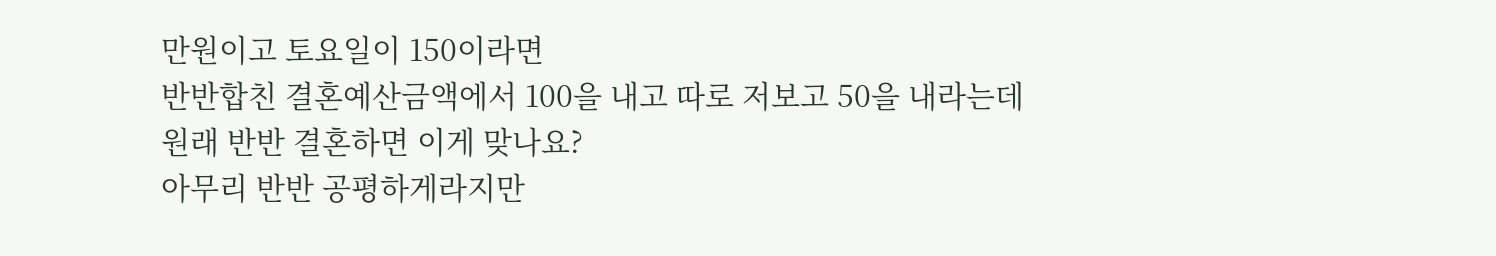만원이고 토요일이 150이라면
반반합친 결혼예산금액에서 100을 내고 따로 저보고 50을 내라는데
원래 반반 결혼하면 이게 맞나요?
아무리 반반 공평하게라지만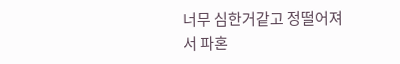너무 심한거같고 정떨어져서 파혼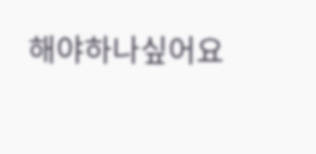해야하나싶어요